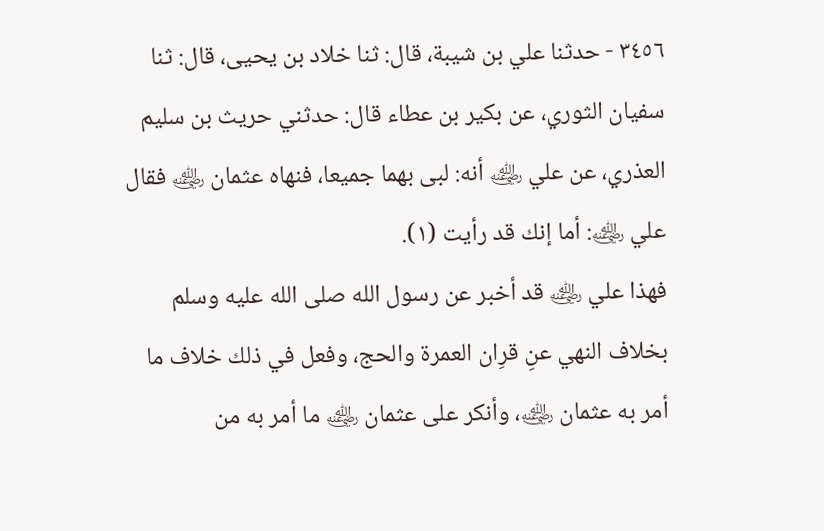٣٤٥٦ - حدثنا علي بن شيبة، قال: ثنا خلاد بن يحيى، قال: ثنا سفيان الثوري، عن بكير بن عطاء قال: حدثني حريث بن سليم العذري، عن علي ﵁ أنه: لبى بهما جميعا، فنهاه عثمان ﵁ فقال علي ﵁: أما إنك قد رأيت (١).
فهذا علي ﵁ قد أخبر عن رسول الله صلى الله عليه وسلم بخلاف النهي عنِ قرِان العمرة والحج، وفعل في ذلك خلاف ما أمر به عثمان ﵁، وأنكر على عثمان ﵁ ما أمر به من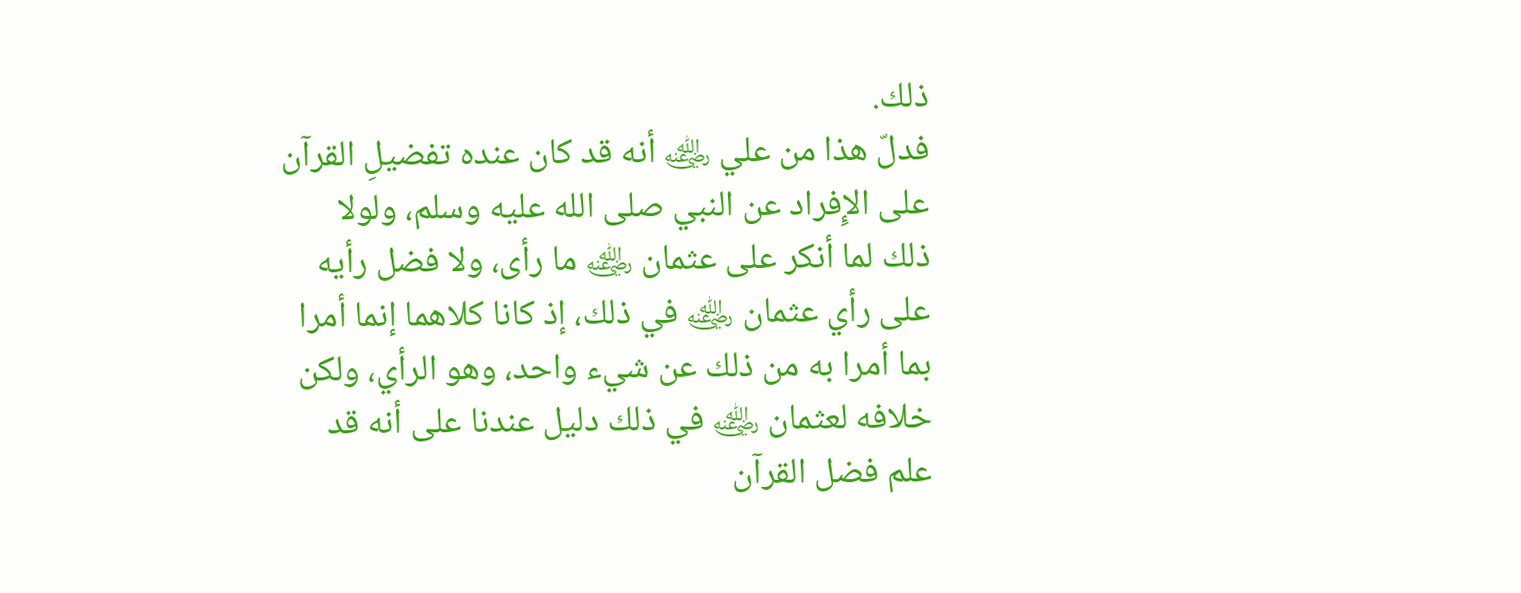ذلك.
فدلّ هذا من علي ﵁ أنه قد كان عنده تفضيلِ القرآن على الإِفراد عن النبي صلى الله عليه وسلم، ولولا ذلك لما أنكر على عثمان ﵁ ما رأى، ولا فضل رأيه على رأي عثمان ﵁ في ذلك، إذ كانا كلاهما إنما أمرا بما أمرا به من ذلك عن شيء واحد، وهو الرأي، ولكن خلافه لعثمان ﵁ في ذلك دليل عندنا على أنه قد علم فضل القرآن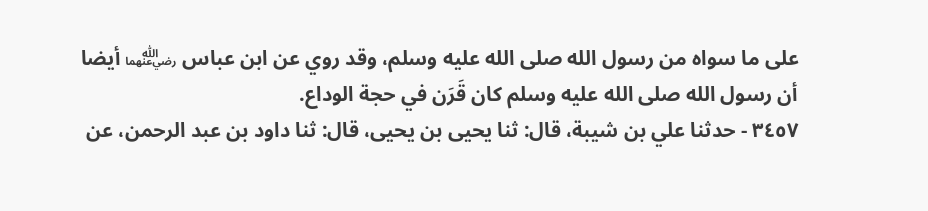على ما سواه من رسول الله صلى الله عليه وسلم، وقد روي عن ابن عباس ﵄ أيضا أن رسول الله صلى الله عليه وسلم كان قَرَن في حجة الوداع.
٣٤٥٧ - حدثنا علي بن شيبة، قال: ثنا يحيى بن يحيى، قال: ثنا داود بن عبد الرحمن، عن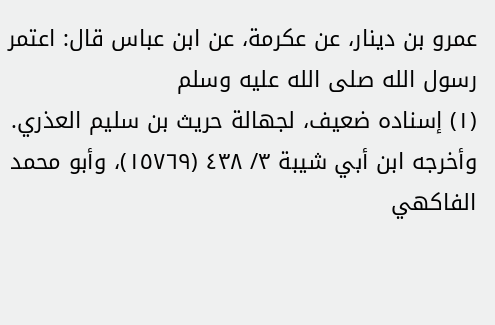عمرو بن دينار، عن عكرمة، عن ابن عباس قال: اعتمر رسول الله صلى الله عليه وسلم
(١) إسناده ضعيف، لجهالة حريث بن سليم العذري. وأخرجه ابن أبي شيبة ٣/ ٤٣٨ (١٥٧٦٩)، وأبو محمد الفاكهي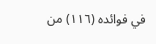في فوائده (١١٦) من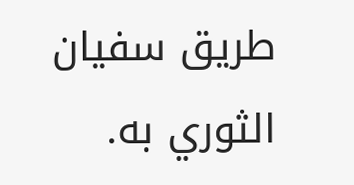طريق سفيان الثوري به.